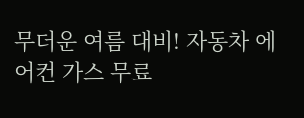무더운 여름 대비! 자동차 에어컨 가스 무료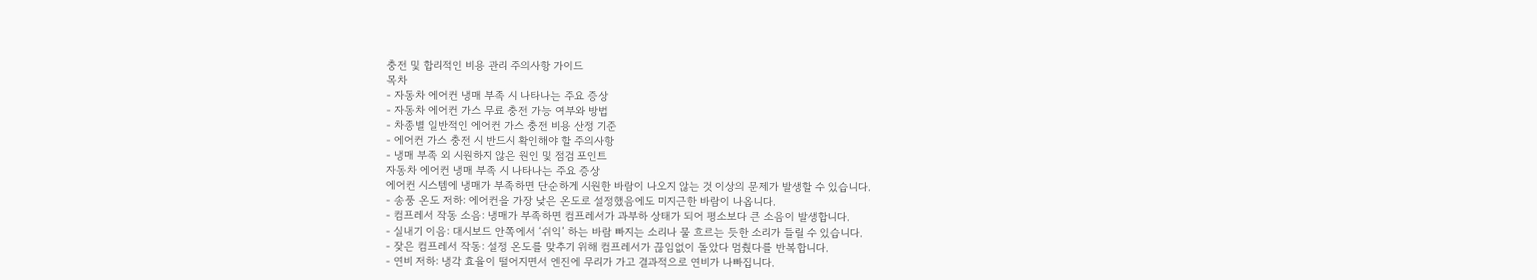충전 및 합리적인 비용 관리 주의사항 가이드
목차
- 자동차 에어컨 냉매 부족 시 나타나는 주요 증상
- 자동차 에어컨 가스 무료 충전 가능 여부와 방법
- 차종별 일반적인 에어컨 가스 충전 비용 산정 기준
- 에어컨 가스 충전 시 반드시 확인해야 할 주의사항
- 냉매 부족 외 시원하지 않은 원인 및 점검 포인트
자동차 에어컨 냉매 부족 시 나타나는 주요 증상
에어컨 시스템에 냉매가 부족하면 단순하게 시원한 바람이 나오지 않는 것 이상의 문제가 발생할 수 있습니다.
- 송풍 온도 저하: 에어컨을 가장 낮은 온도로 설정했음에도 미지근한 바람이 나옵니다.
- 컴프레서 작동 소음: 냉매가 부족하면 컴프레서가 과부하 상태가 되어 평소보다 큰 소음이 발생합니다.
- 실내기 이음: 대시보드 안쪽에서 ‘쉬익’ 하는 바람 빠지는 소리나 물 흐르는 듯한 소리가 들릴 수 있습니다.
- 잦은 컴프레서 작동: 설정 온도를 맞추기 위해 컴프레서가 끊임없이 돌았다 멈췄다를 반복합니다.
- 연비 저하: 냉각 효율이 떨어지면서 엔진에 무리가 가고 결과적으로 연비가 나빠집니다.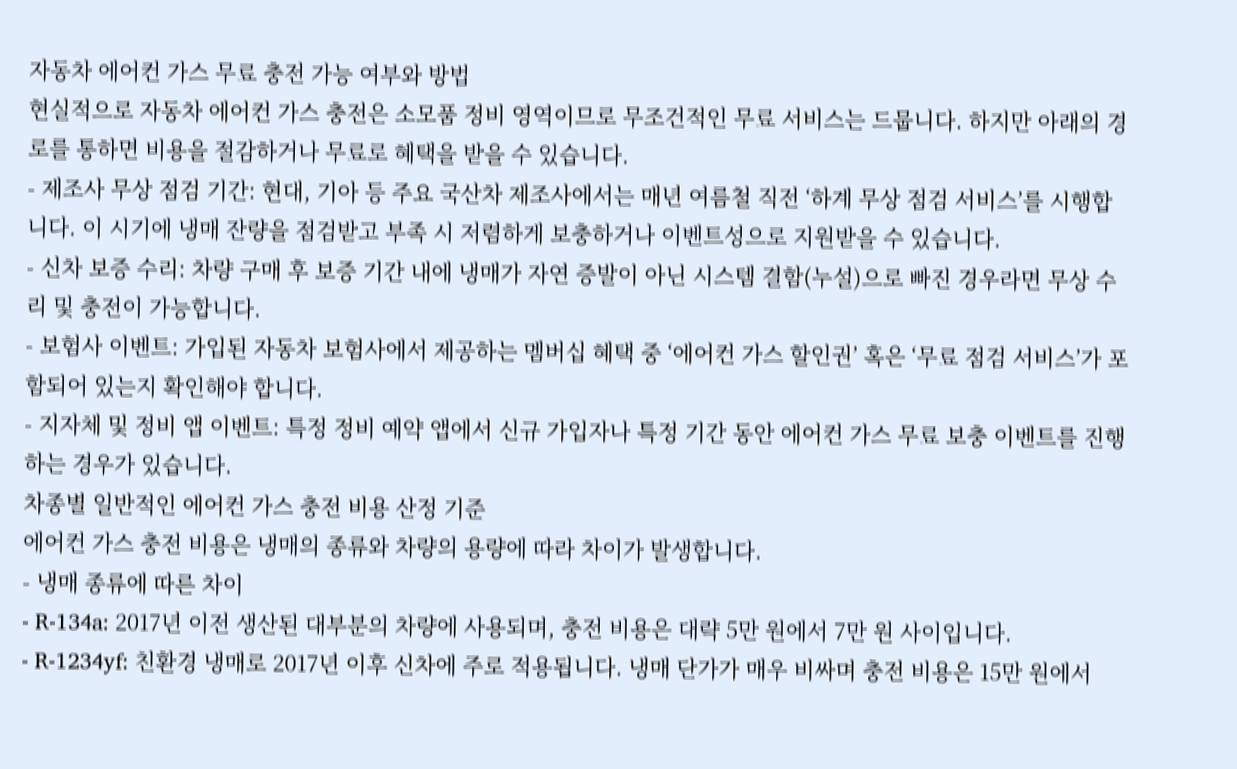자동차 에어컨 가스 무료 충전 가능 여부와 방법
현실적으로 자동차 에어컨 가스 충전은 소모품 정비 영역이므로 무조건적인 무료 서비스는 드뭅니다. 하지만 아래의 경로를 통하면 비용을 절감하거나 무료로 혜택을 받을 수 있습니다.
- 제조사 무상 점검 기간: 현대, 기아 등 주요 국산차 제조사에서는 매년 여름철 직전 ‘하계 무상 점검 서비스’를 시행합니다. 이 시기에 냉매 잔량을 점검받고 부족 시 저렴하게 보충하거나 이벤트성으로 지원받을 수 있습니다.
- 신차 보증 수리: 차량 구매 후 보증 기간 내에 냉매가 자연 증발이 아닌 시스템 결함(누설)으로 빠진 경우라면 무상 수리 및 충전이 가능합니다.
- 보험사 이벤트: 가입된 자동차 보험사에서 제공하는 멤버십 혜택 중 ‘에어컨 가스 할인권’ 혹은 ‘무료 점검 서비스’가 포함되어 있는지 확인해야 합니다.
- 지자체 및 정비 앱 이벤트: 특정 정비 예약 앱에서 신규 가입자나 특정 기간 동안 에어컨 가스 무료 보충 이벤트를 진행하는 경우가 있습니다.
차종별 일반적인 에어컨 가스 충전 비용 산정 기준
에어컨 가스 충전 비용은 냉매의 종류와 차량의 용량에 따라 차이가 발생합니다.
- 냉매 종류에 따른 차이
- R-134a: 2017년 이전 생산된 대부분의 차량에 사용되며, 충전 비용은 대략 5만 원에서 7만 원 사이입니다.
- R-1234yf: 친환경 냉매로 2017년 이후 신차에 주로 적용됩니다. 냉매 단가가 매우 비싸며 충전 비용은 15만 원에서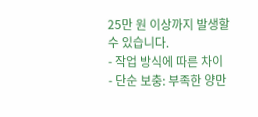25만 원 이상까지 발생할 수 있습니다.
- 작업 방식에 따른 차이
- 단순 보충: 부족한 양만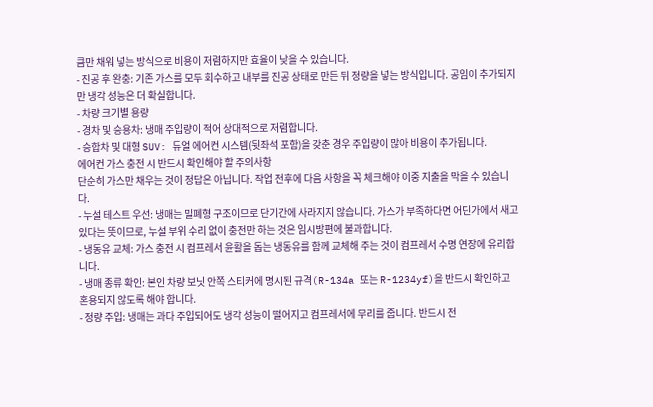큼만 채워 넣는 방식으로 비용이 저렴하지만 효율이 낮을 수 있습니다.
- 진공 후 완충: 기존 가스를 모두 회수하고 내부를 진공 상태로 만든 뒤 정량을 넣는 방식입니다. 공임이 추가되지만 냉각 성능은 더 확실합니다.
- 차량 크기별 용량
- 경차 및 승용차: 냉매 주입량이 적어 상대적으로 저렴합니다.
- 승합차 및 대형 SUV: 듀얼 에어컨 시스템(뒷좌석 포함)을 갖춘 경우 주입량이 많아 비용이 추가됩니다.
에어컨 가스 충전 시 반드시 확인해야 할 주의사항
단순히 가스만 채우는 것이 정답은 아닙니다. 작업 전후에 다음 사항을 꼭 체크해야 이중 지출을 막을 수 있습니다.
- 누설 테스트 우선: 냉매는 밀폐형 구조이므로 단기간에 사라지지 않습니다. 가스가 부족하다면 어딘가에서 새고 있다는 뜻이므로, 누설 부위 수리 없이 충전만 하는 것은 임시방편에 불과합니다.
- 냉동유 교체: 가스 충전 시 컴프레서 윤활을 돕는 냉동유를 함께 교체해 주는 것이 컴프레서 수명 연장에 유리합니다.
- 냉매 종류 확인: 본인 차량 보닛 안쪽 스티커에 명시된 규격(R-134a 또는 R-1234yf)을 반드시 확인하고 혼용되지 않도록 해야 합니다.
- 정량 주입: 냉매는 과다 주입되어도 냉각 성능이 떨어지고 컴프레서에 무리를 줍니다. 반드시 전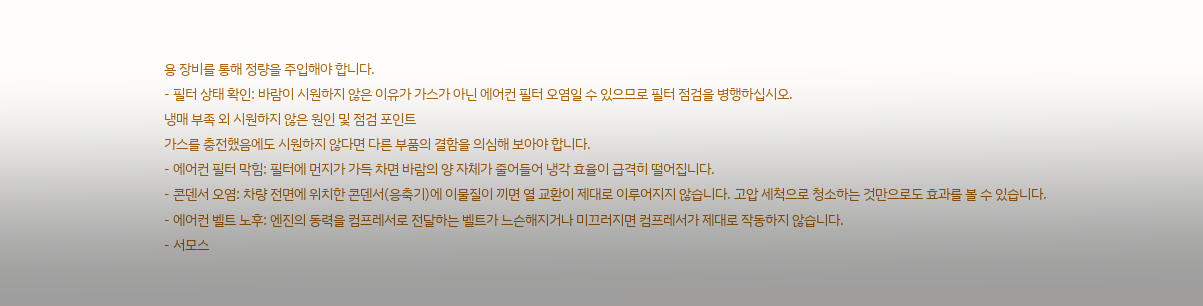용 장비를 통해 정량을 주입해야 합니다.
- 필터 상태 확인: 바람이 시원하지 않은 이유가 가스가 아닌 에어컨 필터 오염일 수 있으므로 필터 점검을 병행하십시오.
냉매 부족 외 시원하지 않은 원인 및 점검 포인트
가스를 충전했음에도 시원하지 않다면 다른 부품의 결함을 의심해 보아야 합니다.
- 에어컨 필터 막힘: 필터에 먼지가 가득 차면 바람의 양 자체가 줄어들어 냉각 효율이 급격히 떨어집니다.
- 콘덴서 오염: 차량 전면에 위치한 콘덴서(응축기)에 이물질이 끼면 열 교환이 제대로 이루어지지 않습니다. 고압 세척으로 청소하는 것만으로도 효과를 볼 수 있습니다.
- 에어컨 벨트 노후: 엔진의 동력을 컴프레서로 전달하는 벨트가 느슨해지거나 미끄러지면 컴프레서가 제대로 작동하지 않습니다.
- 서모스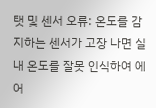탯 및 센서 오류: 온도를 감지하는 센서가 고장 나면 실내 온도를 잘못 인식하여 에어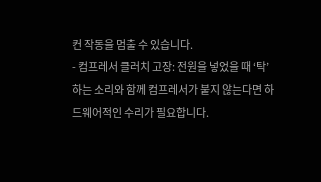컨 작동을 멈출 수 있습니다.
- 컴프레서 클러치 고장: 전원을 넣었을 때 ‘탁’ 하는 소리와 함께 컴프레서가 붙지 않는다면 하드웨어적인 수리가 필요합니다.